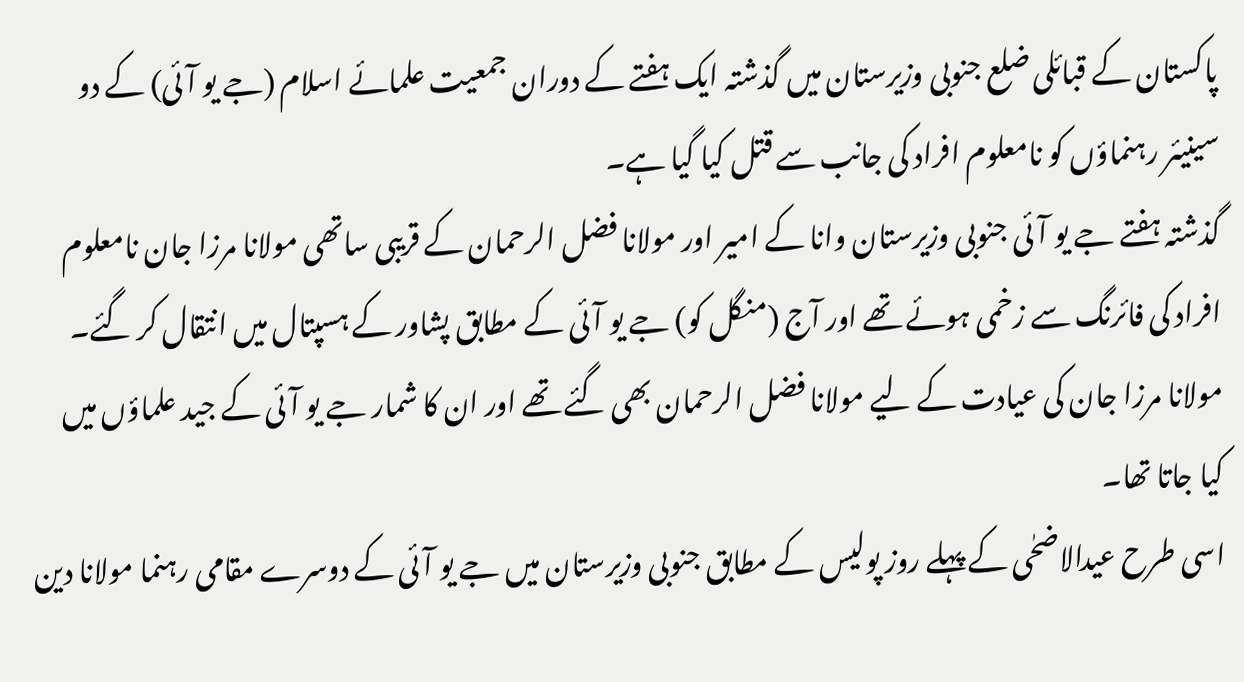پاکستان کے قبائلی ضلع جنوبی وزیرستان میں گذشتہ ایک ہفتے کے دوران جمعیت علمائے اسلام (جے یو آئی) کے دو سینیئر رہنماؤں کو نامعلوم افراد کی جانب سے قتل کیا گیا ہے۔
گذشتہ ہفتے جے یو آئی جنوبی وزیرستان وانا کے امیر اور مولانا فضل الرحمان کے قریبی ساتھی مولانا مرزا جان نامعلوم افراد کی فائرنگ سے زخمی ہوئے تھے اور آج (منگل کو) جے یو آئی کے مطابق پشاور کے ہسپتال میں انتقال کر گئے۔
مولانا مرزا جان کی عیادت کے لیے مولانا فضل الرحمان بھی گئے تھے اور ان کا شمار جے یو آئی کے جید علماؤں میں کیا جاتا تھا۔
اسی طرح عیدالاضحٰی کے پہلے روز پولیس کے مطابق جنوبی وزیرستان میں جے یو آئی کے دوسرے مقامی رہنما مولانا دین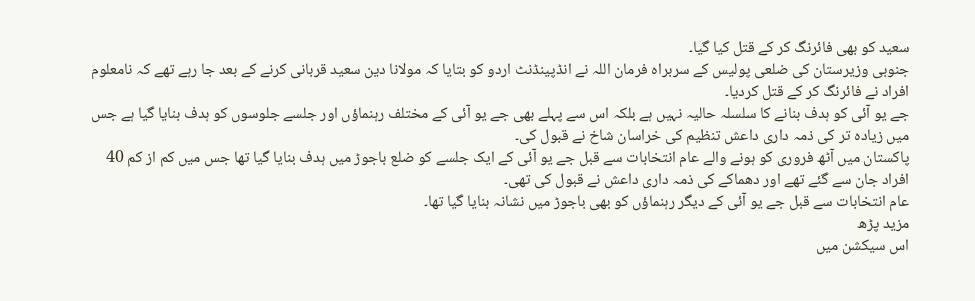سعید کو بھی فائرنگ کر کے قتل کیا گیا۔
جنوبی وزیرستان کی ضلعی پولیس کے سربراہ فرمان اللہ نے انڈپینڈنٹ اردو کو بتایا کہ مولانا دین سعید قربانی کرنے کے بعد جا رہے تھے کہ نامعلوم افراد نے فائرنگ کر کے قتل کردیا۔
جے یو آئی کو ہدف بنانے کا سلسلہ حالیہ نہیں ہے بلکہ اس سے پہلے بھی جے یو آئی کے مختلف رہنماؤں اور جلسے جلوسوں کو ہدف بنایا گیا ہے جس میں زیادہ تر کی ذمہ داری داعش تنظیم کی خراسان شاخ نے قبول کی۔
پاکستان میں آٹھ فروری کو ہونے والے عام انتخابات سے قبل جے یو آئی کے ایک جلسے کو ضلع باجوڑ میں ہدف بنایا گیا تھا جس میں کم از کم 40 افراد جان سے گئے تھے اور دھماکے کی ذمہ داری داعش نے قبول کی تھی۔
عام انتخابات سے قبل جے یو آئی کے دیگر رہنماؤں کو بھی باجوڑ میں نشانہ بنایا گیا تھا۔
مزید پڑھ
اس سیکشن میں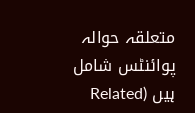متعلقہ حوالہ پوائنٹس شامل ہیں (Related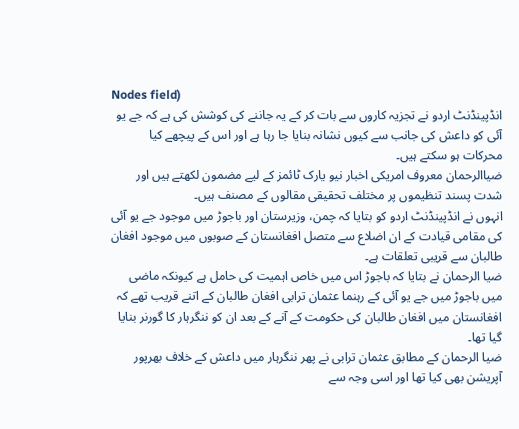Nodes field)
انڈپینڈنٹ اردو نے تجزیہ کاروں سے بات کر کے یہ جاننے کی کوشش کی ہے کہ جے یو آئی کو داعش کی جانب سے کیوں نشانہ بنایا جا رہا ہے اور اس کے پیچھے کیا محرکات ہو سکتے ہیں۔
ضیاالرحمان معروف امریکی اخبار نیو یارک ٹائمز کے لیے مضمون لکھتے ہیں اور شدت پسند تنظیموں پر مختلف تحقیقی مقالوں کے مصنف ہیں۔
انہوں نے انڈپینڈنٹ اردو کو بتایا کہ چمن، وزیرستان اور باجوڑ میں موجود جے یو آئی کی مقامی قیادت کے ان اضلاع سے متصل افغانستان کے صوبوں میں موجود افغان طالبان سے قریبی تعلقات ہے۔
ضیا الرحمان نے بتایا کہ باجوڑ اس میں خاص اہمیت کی حامل ہے کیونکہ ماضی میں باجوڑ میں جے یو آئی کے رہنما عثمان ترابی افغان طالبان کے اتنے قریب تھے کہ افغانستان میں افغان طالبان کی حکومت کے آنے کے بعد ان کو ننگرہار کا گورنر بنایا گیا تھا۔
ضیا الرحمان کے مطابق عثمان ترابی نے پھر ننگرہار میں داعش کے خلاف بھرپور آپریشن بھی کیا تھا اور اسی وجہ سے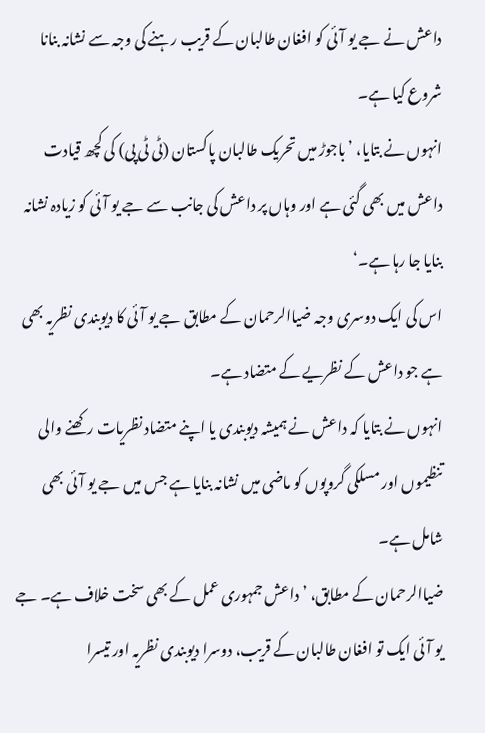داعش نے جے یو آئی کو افغان طالبان کے قریب رہنے کی وجہ سے نشانہ بنانا شروع کیا ہے۔
انہوں نے بتایا، ’باجوڑ میں تحریک طالبان پاکستان (ٹی ٹی پی) کی کچھ قیادت داعش میں بھی گئی ہے اور وہاں پر داعش کی جانب سے جے یو آئی کو زیادہ نشانہ بنایا جا رہا ہے۔‘
اس کی ایک دوسری وجہ ضیاالرحمان کے مطابق جے یو آئی کا دیوبندی نظریہ بھی ہے جو داعش کے نظریے کے متضاد ہے۔
انہوں نے بتایا کہ داعش نے ہمیشہ دیوبندی یا اپنے متضاد نظریات رکھنے والی تنظیموں اور مسلکی گروپوں کو ماضی میں نشانہ بنایا ہے جس میں جے یو آئی بھی شامل ہے۔
ضیاالرحمان کے مطابق، ’داعش جمہوری عمل کے بھی سخت خلاف ہے۔ جے یو آئی ایک تو افغان طالبان کے قریب، دوسرا دیوبندی نظریہ اور تیسرا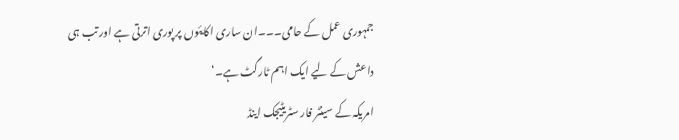جمہوری عمل کے حامی۔۔۔ان ساری اکایئوں پر پوری اترتی ہے اور تب ہی داعش کے لیے ایک اہم ٹارگٹ ہے۔‘
امریکہ کے سینٹر فار سٹریٹیجک اینڈ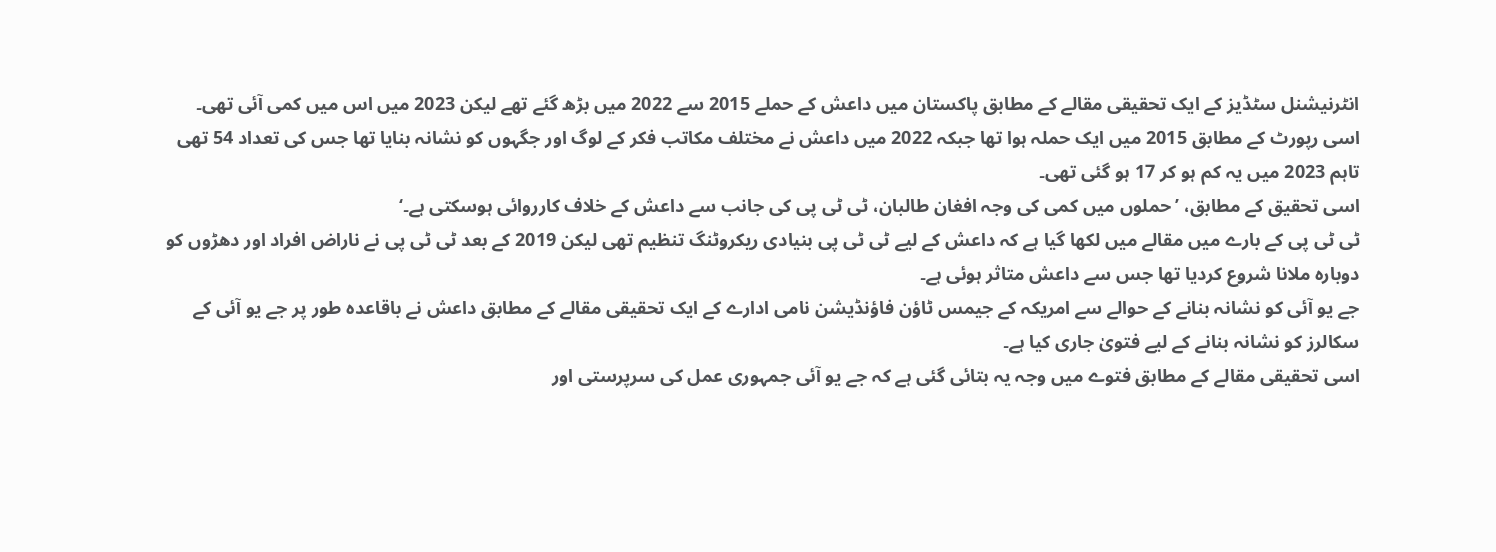انٹرنیشنل سٹڈیز کے ایک تحقیقی مقالے کے مطابق پاکستان میں داعش کے حملے 2015 سے 2022 میں بڑھ گئے تھے لیکن 2023 میں اس میں کمی آئی تھی۔
اسی رپورٹ کے مطابق 2015 میں ایک حملہ ہوا تھا جبکہ 2022 میں داعش نے مختلف مکاتب فکر کے لوگ اور جگہوں کو نشانہ بنایا تھا جس کی تعداد 54 تھی تاہم 2023 میں یہ کم ہو کر 17 ہو گئی تھی۔
اسی تحقیق کے مطابق، ’حملوں میں کمی کی وجہ افغان طالبان، ٹی ٹی پی کی جانب سے داعش کے خلاف کارروائی ہوسکتی ہے۔‘
ٹی ٹی پی کے بارے میں مقالے میں لکھا گیا ہے کہ داعش کے لیے ٹی ٹی پی بنیادی ریکروٹنگ تنظیم تھی لیکن 2019 کے بعد ٹی ٹی پی نے ناراض افراد اور دھڑوں کو دوبارہ ملانا شروع کردیا تھا جس سے داعش متاثر ہوئی ہے۔
جے یو آئی کو نشانہ بنانے کے حوالے سے امریکہ کے جیمس ٹاؤن فاؤنڈیشن نامی ادارے کے ایک تحقیقی مقالے کے مطابق داعش نے باقاعدہ طور پر جے یو آئی کے سکالرز کو نشانہ بنانے کے لیے فتویٰ جاری کیا ہے۔
اسی تحقیقی مقالے کے مطابق فتوے میں وجہ یہ بتائی گئی ہے کہ جے یو آئی جمہوری عمل کی سرپرستی اور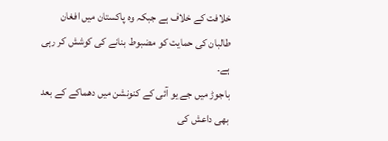خلافت کے خلاف ہے جبکہ وہ پاکستان میں افغان طالبان کی حمایت کو مضبوط بنانے کی کوشش کر رہی ہے۔
باجوڑ میں جے یو آئی کے کنونشن میں دھماکے کے بعد بھی داعش کی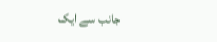جانب سے ایک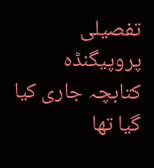تفصیلی پروپیگنڈہ کتابچہ جاری کیا گیا تھا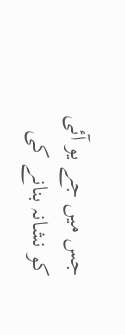جس میں جے یو آئی کو نشانہ بنانے کی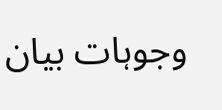وجوہات بیان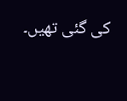کی گئی تھیں۔